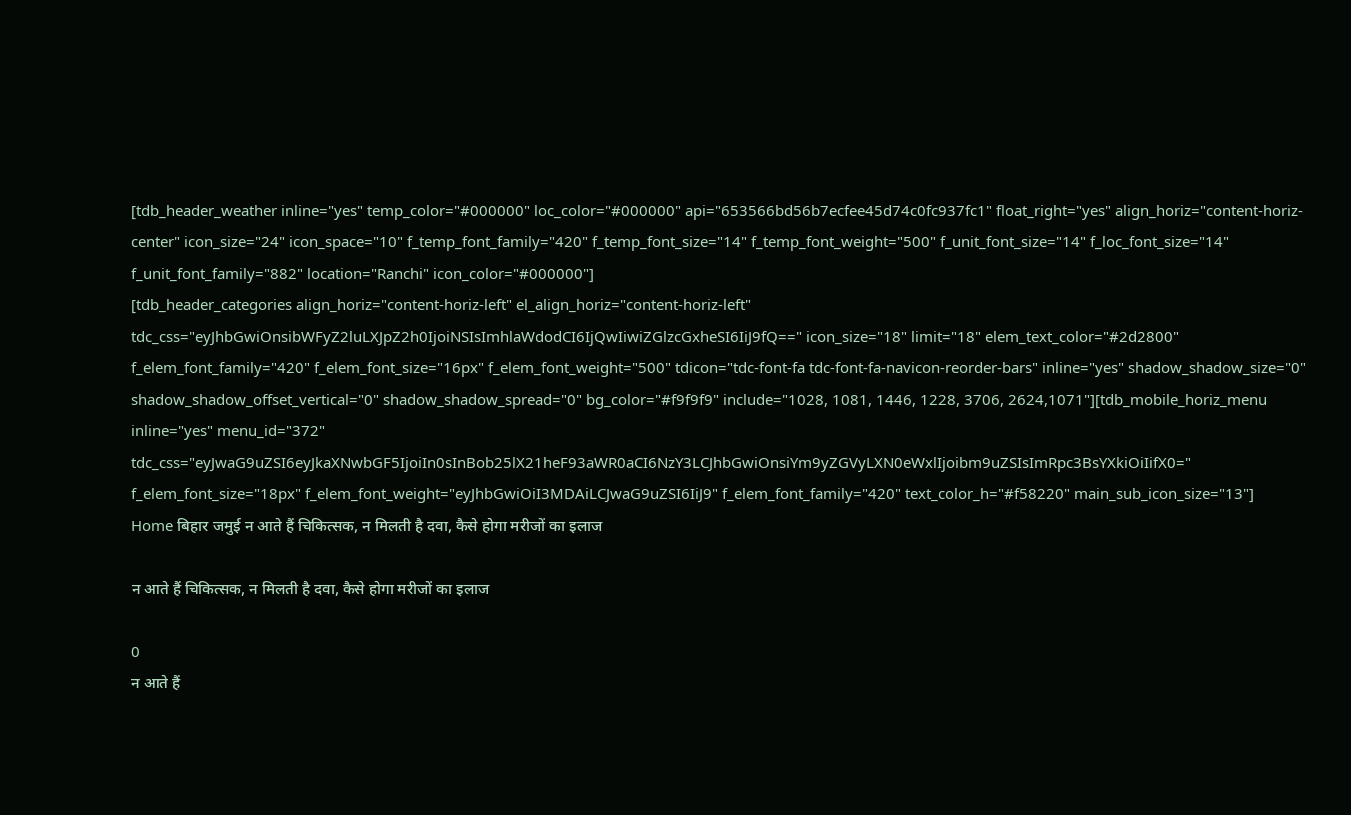[tdb_header_weather inline="yes" temp_color="#000000" loc_color="#000000" api="653566bd56b7ecfee45d74c0fc937fc1" float_right="yes" align_horiz="content-horiz-center" icon_size="24" icon_space="10" f_temp_font_family="420" f_temp_font_size="14" f_temp_font_weight="500" f_unit_font_size="14" f_loc_font_size="14" f_unit_font_family="882" location="Ranchi" icon_color="#000000"]
[tdb_header_categories align_horiz="content-horiz-left" el_align_horiz="content-horiz-left" tdc_css="eyJhbGwiOnsibWFyZ2luLXJpZ2h0IjoiNSIsImhlaWdodCI6IjQwIiwiZGlzcGxheSI6IiJ9fQ==" icon_size="18" limit="18" elem_text_color="#2d2800" f_elem_font_family="420" f_elem_font_size="16px" f_elem_font_weight="500" tdicon="tdc-font-fa tdc-font-fa-navicon-reorder-bars" inline="yes" shadow_shadow_size="0" shadow_shadow_offset_vertical="0" shadow_shadow_spread="0" bg_color="#f9f9f9" include="1028, 1081, 1446, 1228, 3706, 2624,1071"][tdb_mobile_horiz_menu inline="yes" menu_id="372" tdc_css="eyJwaG9uZSI6eyJkaXNwbGF5IjoiIn0sInBob25lX21heF93aWR0aCI6NzY3LCJhbGwiOnsiYm9yZGVyLXN0eWxlIjoibm9uZSIsImRpc3BsYXkiOiIifX0=" f_elem_font_size="18px" f_elem_font_weight="eyJhbGwiOiI3MDAiLCJwaG9uZSI6IiJ9" f_elem_font_family="420" text_color_h="#f58220" main_sub_icon_size="13"]
Home बिहार जमुई न आते हैं चिकित्सक, न मिलती है दवा, कैसे होगा मरीजों का इलाज

न आते हैं चिकित्सक, न मिलती है दवा, कैसे होगा मरीजों का इलाज

0
न आते हैं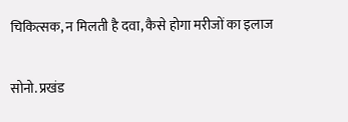चिकित्सक, न मिलती है दवा, कैसे होगा मरीजों का इलाज

सोनो. प्रखंड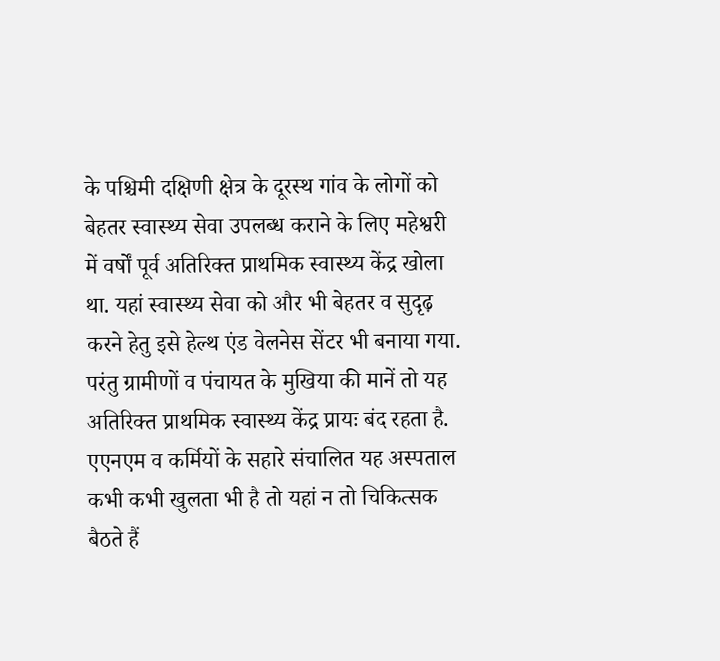के पश्चिमी दक्षिणी क्षेत्र के दूरस्थ गांव के लोगों को बेहतर स्वास्थ्य सेवा उपलब्ध कराने के लिए महेश्वरी में वर्षों पूर्व अतिरिक्त प्राथमिक स्वास्थ्य केंद्र खोला था. यहां स्वास्थ्य सेवा को और भी बेहतर व सुदृढ़ करने हेतु इसे हेल्थ एंड वेलनेस सेंटर भी बनाया गया. परंतु ग्रामीणों व पंचायत के मुखिया की मानें तो यह अतिरिक्त प्राथमिक स्वास्थ्य केंद्र प्रायः बंद रहता है. एएनएम व कर्मियों के सहारे संचालित यह अस्पताल कभी कभी खुलता भी है तो यहां न तो चिकित्सक बैठते हैं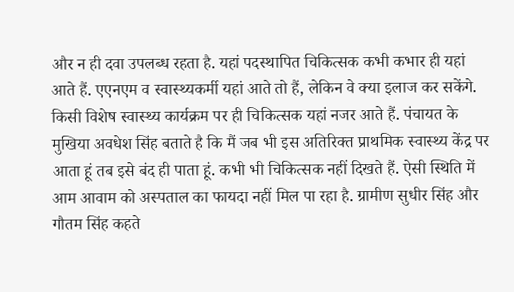और न ही दवा उपलब्ध रहता है. यहां पदस्थापित चिकित्सक कभी कभार ही यहां आते हैं. एएनएम व स्वास्थ्यकर्मी यहां आते तो हैं, लेकिन वे क्या इलाज कर सकेंगे. किसी विशेष स्वास्थ्य कार्यक्रम पर ही चिकित्सक यहां नजर आते हैं. पंचायत के मुखिया अवधेश सिंह बताते है कि मैं जब भी इस अतिरिक्त प्राथमिक स्वास्थ्य केंद्र पर आता हूं तब इसे बंद ही पाता हूं. कभी भी चिकित्सक नहीं दिखते हैं. ऐसी स्थिति में आम आवाम को अस्पताल का फायदा नहीं मिल पा रहा है. ग्रामीण सुधीर सिंह और गौतम सिंह कहते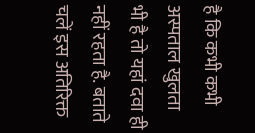है कि कभी कभी अस्पताल खुलता भी है तो यहां दवा ही नहीं रहता है. बताते चलें इस अतिरिक्त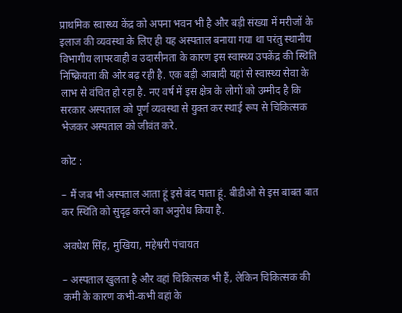प्राथमिक स्वास्थ्य केंद्र को अपना भवन भी है और बड़ी संख्या में मरीजों के इलाज की व्यवस्था के लिए ही यह अस्पताल बनाया गया था परंतु स्थानीय विभागीय लापरवाही व उदासीनता के कारण इस स्वास्थ्य उपकेंद्र की स्थिति निष्क्रियता की ओर बढ़ रही है. एक बड़ी आबादी यहां से स्वास्थ्य सेवा के लाभ से वंचित हो रहा है. नए वर्ष में इस क्षेत्र के लोगों को उम्मीद है कि सरकार अस्पताल को पूर्ण व्यवस्था से युक्त कर स्थाई रूप से चिकित्सक भेजकर अस्पताल को जीवंत करे.

कोट :

– मैं जब भी अस्पताल आता हूं इसे बंद पाता हूं. बीडीओ से इस बाबत बात कर स्थिति को सुदृढ़ करने का अनुरोध किया है.

अवधेश सिंह, मुखिया, महेश्वरी पंचायत

– अस्पताल खुलता है और वहां चिकित्सक भी हैं, लेकिन चिकित्सक की कमी के कारण कभी-कभी वहां के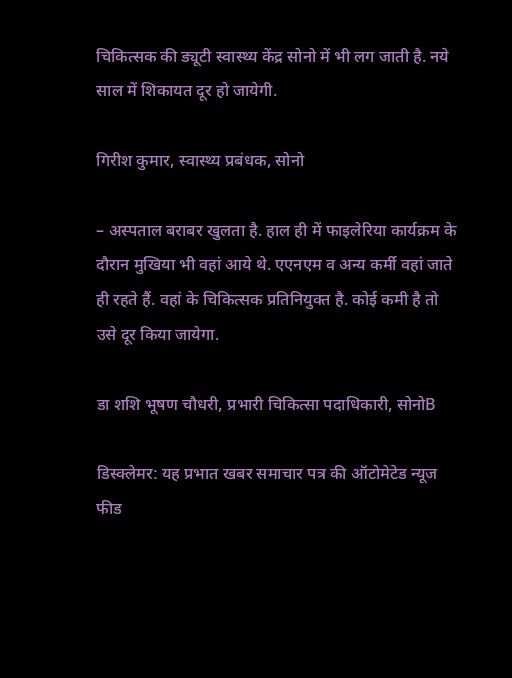चिकित्सक की ड्यूटी स्वास्थ्य केंद्र सोनो में भी लग जाती है. नये साल में शिकायत दूर हो जायेगी.

गिरीश कुमार, स्वास्थ्य प्रबंधक, सोनो

– अस्पताल बराबर खुलता है. हाल ही में फाइलेरिया कार्यक्रम के दौरान मुखिया भी वहां आये थे. एएनएम व अन्य कर्मी वहां जाते ही रहते हैं. वहां के चिकित्सक प्रतिनियुक्त है. कोई कमी है तो उसे दूर किया जायेगा.

डा शशि भूषण चौधरी, प्रभारी चिकित्सा पदाधिकारी, सोनोB

डिस्क्लेमर: यह प्रभात खबर समाचार पत्र की ऑटोमेटेड न्यूज फीड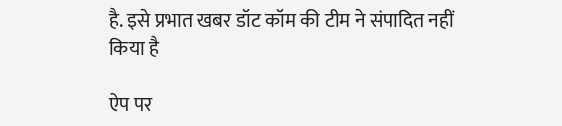है. इसे प्रभात खबर डॉट कॉम की टीम ने संपादित नहीं किया है

ऐप पर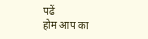पढें
होम आप का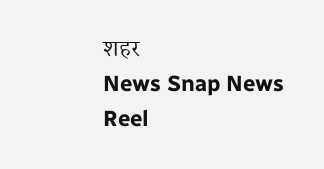शहर
News Snap News Reel